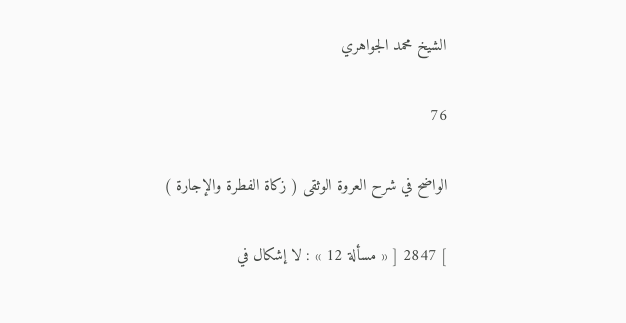الشيخ محمد الجواهري

76

الواضح في شرح العروة الوثقى ( زكاة الفطرة والإجارة )

] 2847 [ « مسألة 12 » : لا إشكال في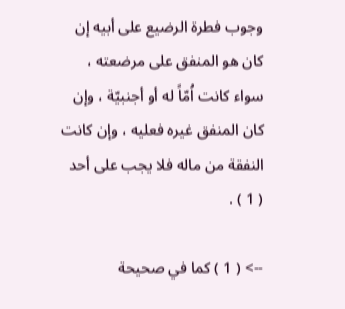وجوب فطرة الرضيع على أبيه إن كان هو المنفق على مرضعته ، سواء كانت اُمّاً له أو أجنبيّة ، وإن كان المنفق غيره فعليه ، وإن كانت النفقة من ماله فلا يجب على أحد ( 1 ) .

--> ( 1 ) كما في صحيحة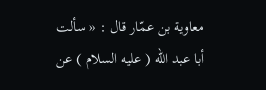معاوية بن عمّار قال : « سألت أبا عبد الله ( عليه السلام ) عن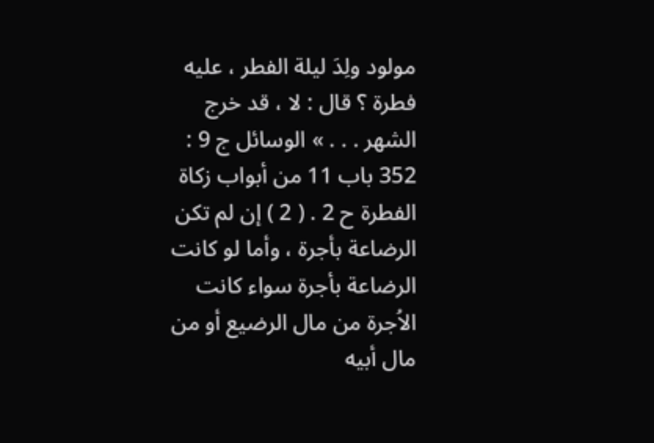مولود ولِدَ ليلة الفطر ، عليه فطرة ؟ قال : لا ، قد خرج الشهر . . . » الوسائل ج 9 : 352 باب 11 من أبواب زكاة الفطرة ح 2 . ( 2 ) إن لم تكن الرضاعة بأجرة ، وأما لو كانت الرضاعة بأجرة سواء كانت الاُجرة من مال الرضيع أو من مال أبيه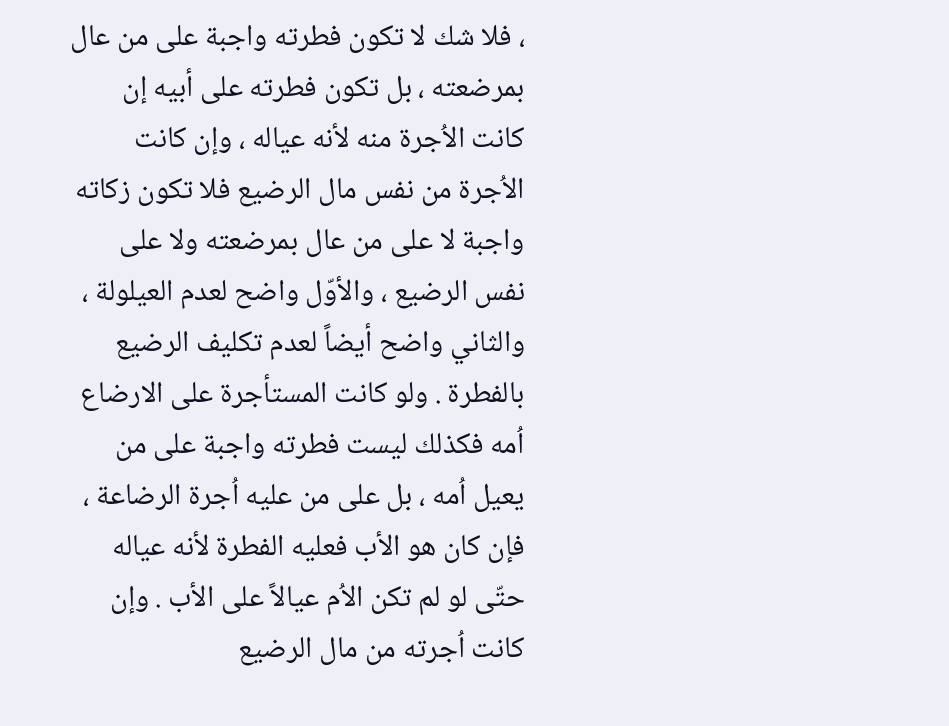، فلا شك لا تكون فطرته واجبة على من عال بمرضعته ، بل تكون فطرته على أبيه إن كانت الاُجرة منه لأنه عياله ، وإن كانت الاُجرة من نفس مال الرضيع فلا تكون زكاته واجبة لا على من عال بمرضعته ولا على نفس الرضيع ، والأوّل واضح لعدم العيلولة ، والثاني واضح أيضاً لعدم تكليف الرضيع بالفطرة . ولو كانت المستأجرة على الارضاع اُمه فكذلك ليست فطرته واجبة على من يعيل اُمه ، بل على من عليه اُجرة الرضاعة ، فإن كان هو الأب فعليه الفطرة لأنه عياله حتّى لو لم تكن الاُم عيالاً على الأب . وإن كانت اُجرته من مال الرضيع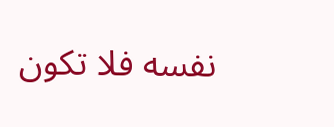نفسه فلا تكون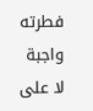فطرته واجبة لا على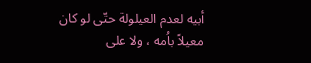أبيه لعدم العيلولة حتّى لو كان معيلاً باُمه ، ولا على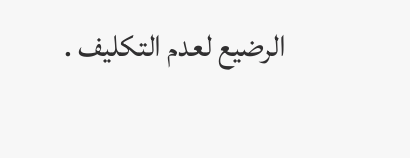الرضيع لعدم التكليف .